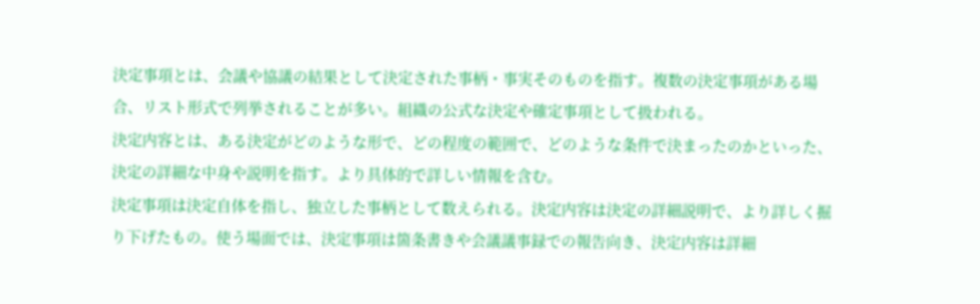決定事項とは、会議や協議の結果として決定された事柄・事実そのものを指す。複数の決定事項がある場合、リスト形式で列挙されることが多い。組織の公式な決定や確定事項として扱われる。
決定内容とは、ある決定がどのような形で、どの程度の範囲で、どのような条件で決まったのかといった、決定の詳細な中身や説明を指す。より具体的で詳しい情報を含む。
決定事項は決定自体を指し、独立した事柄として数えられる。決定内容は決定の詳細説明で、より詳しく掘り下げたもの。使う場面では、決定事項は箇条書きや会議議事録での報告向き、決定内容は詳細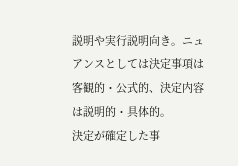説明や実行説明向き。ニュアンスとしては決定事項は客観的・公式的、決定内容は説明的・具体的。
決定が確定した事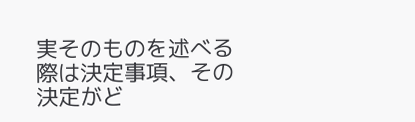実そのものを述べる際は決定事項、その決定がど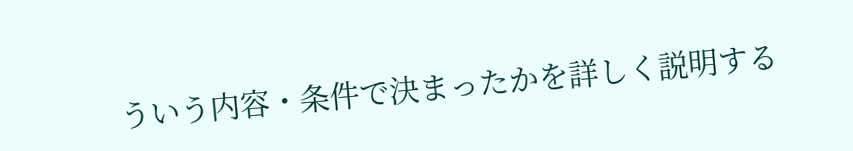ういう内容・条件で決まったかを詳しく説明する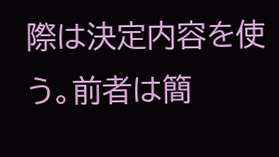際は決定内容を使う。前者は簡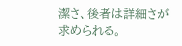潔さ、後者は詳細さが求められる。